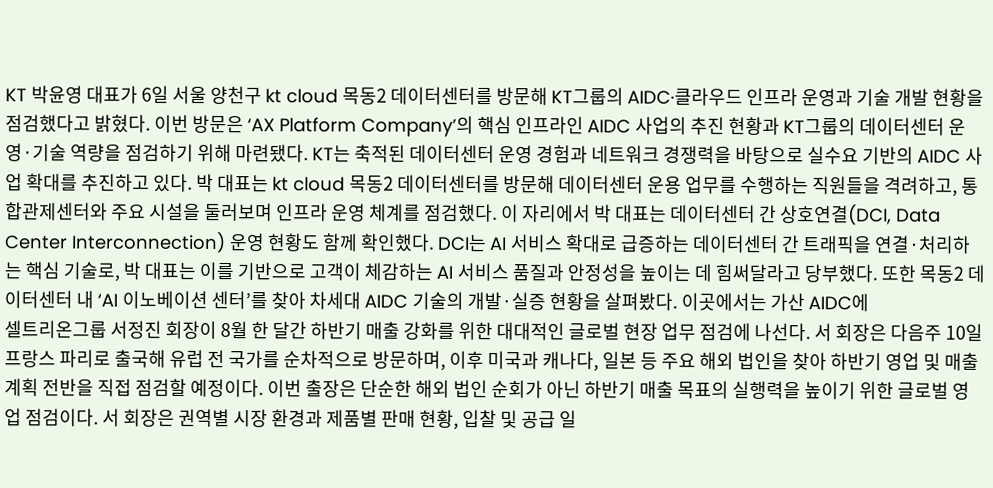KT 박윤영 대표가 6일 서울 양천구 kt cloud 목동2 데이터센터를 방문해 KT그룹의 AIDC·클라우드 인프라 운영과 기술 개발 현황을 점검했다고 밝혔다. 이번 방문은 ‘AX Platform Company’의 핵심 인프라인 AIDC 사업의 추진 현황과 KT그룹의 데이터센터 운영·기술 역량을 점검하기 위해 마련됐다. KT는 축적된 데이터센터 운영 경험과 네트워크 경쟁력을 바탕으로 실수요 기반의 AIDC 사업 확대를 추진하고 있다. 박 대표는 kt cloud 목동2 데이터센터를 방문해 데이터센터 운용 업무를 수행하는 직원들을 격려하고, 통합관제센터와 주요 시설을 둘러보며 인프라 운영 체계를 점검했다. 이 자리에서 박 대표는 데이터센터 간 상호연결(DCI, Data Center Interconnection) 운영 현황도 함께 확인했다. DCI는 AI 서비스 확대로 급증하는 데이터센터 간 트래픽을 연결·처리하는 핵심 기술로, 박 대표는 이를 기반으로 고객이 체감하는 AI 서비스 품질과 안정성을 높이는 데 힘써달라고 당부했다. 또한 목동2 데이터센터 내 ‘AI 이노베이션 센터’를 찾아 차세대 AIDC 기술의 개발·실증 현황을 살펴봤다. 이곳에서는 가산 AIDC에
셀트리온그룹 서정진 회장이 8월 한 달간 하반기 매출 강화를 위한 대대적인 글로벌 현장 업무 점검에 나선다. 서 회장은 다음주 10일 프랑스 파리로 출국해 유럽 전 국가를 순차적으로 방문하며, 이후 미국과 캐나다, 일본 등 주요 해외 법인을 찾아 하반기 영업 및 매출 계획 전반을 직접 점검할 예정이다. 이번 출장은 단순한 해외 법인 순회가 아닌 하반기 매출 목표의 실행력을 높이기 위한 글로벌 영업 점검이다. 서 회장은 권역별 시장 환경과 제품별 판매 현황, 입찰 및 공급 일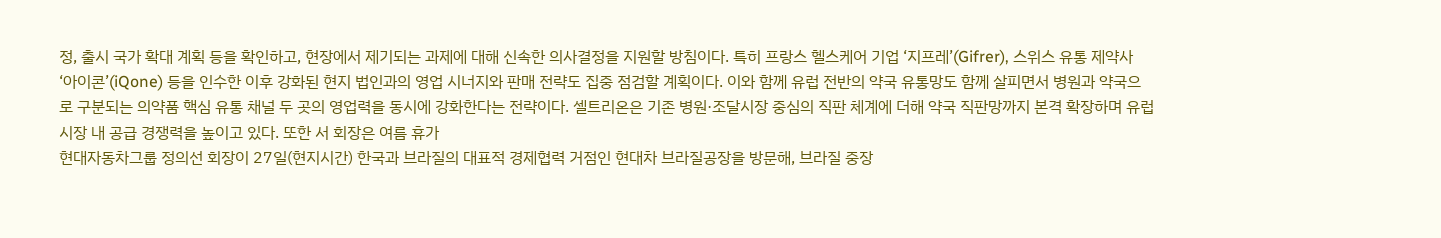정, 출시 국가 확대 계획 등을 확인하고, 현장에서 제기되는 과제에 대해 신속한 의사결정을 지원할 방침이다. 특히 프랑스 헬스케어 기업 ‘지프레’(Gifrer), 스위스 유통 제약사 ‘아이콘’(iQone) 등을 인수한 이후 강화된 현지 법인과의 영업 시너지와 판매 전략도 집중 점검할 계획이다. 이와 함께 유럽 전반의 약국 유통망도 함께 살피면서 병원과 약국으로 구분되는 의약품 핵심 유통 채널 두 곳의 영업력을 동시에 강화한다는 전략이다. 셀트리온은 기존 병원·조달시장 중심의 직판 체계에 더해 약국 직판망까지 본격 확장하며 유럽 시장 내 공급 경쟁력을 높이고 있다. 또한 서 회장은 여름 휴가
현대자동차그룹 정의선 회장이 27일(현지시간) 한국과 브라질의 대표적 경제협력 거점인 현대차 브라질공장을 방문해, 브라질 중장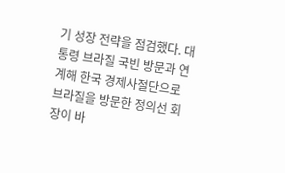기 성장 전략을 점검했다. 대통령 브라질 국빈 방문과 연계해 한국 경제사절단으로 브라질을 방문한 정의선 회장이 바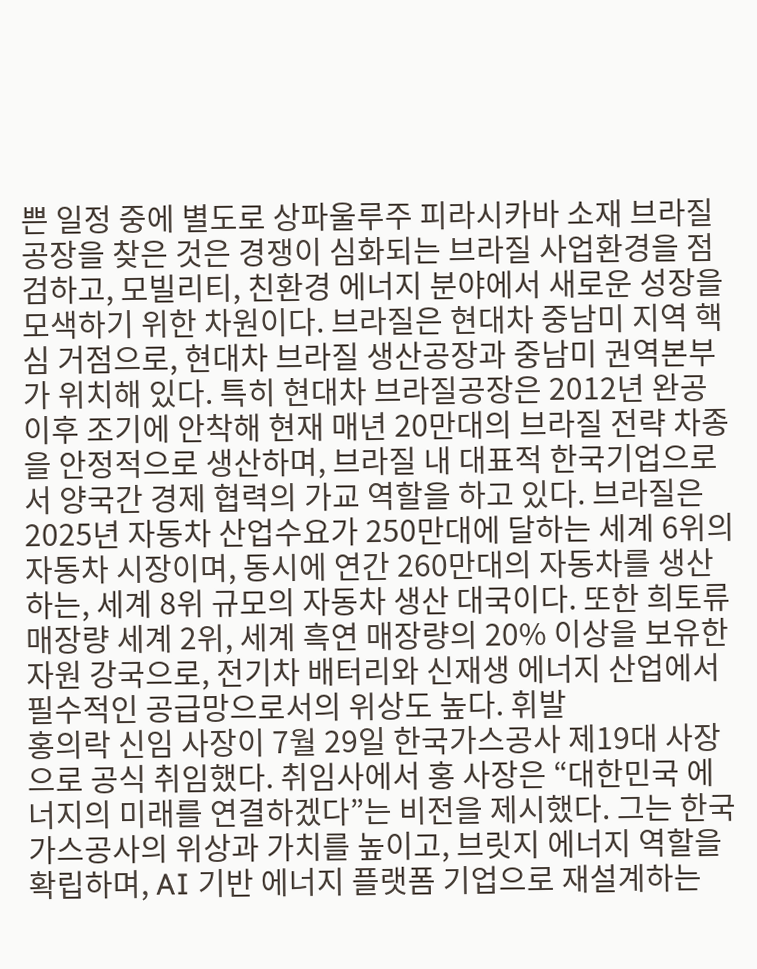쁜 일정 중에 별도로 상파울루주 피라시카바 소재 브라질공장을 찾은 것은 경쟁이 심화되는 브라질 사업환경을 점검하고, 모빌리티, 친환경 에너지 분야에서 새로운 성장을 모색하기 위한 차원이다. 브라질은 현대차 중남미 지역 핵심 거점으로, 현대차 브라질 생산공장과 중남미 권역본부가 위치해 있다. 특히 현대차 브라질공장은 2012년 완공 이후 조기에 안착해 현재 매년 20만대의 브라질 전략 차종을 안정적으로 생산하며, 브라질 내 대표적 한국기업으로서 양국간 경제 협력의 가교 역할을 하고 있다. 브라질은 2025년 자동차 산업수요가 250만대에 달하는 세계 6위의 자동차 시장이며, 동시에 연간 260만대의 자동차를 생산하는, 세계 8위 규모의 자동차 생산 대국이다. 또한 희토류 매장량 세계 2위, 세계 흑연 매장량의 20% 이상을 보유한 자원 강국으로, 전기차 배터리와 신재생 에너지 산업에서 필수적인 공급망으로서의 위상도 높다. 휘발
홍의락 신임 사장이 7월 29일 한국가스공사 제19대 사장으로 공식 취임했다. 취임사에서 홍 사장은 “대한민국 에너지의 미래를 연결하겠다”는 비전을 제시했다. 그는 한국가스공사의 위상과 가치를 높이고, 브릿지 에너지 역할을 확립하며, AI 기반 에너지 플랫폼 기업으로 재설계하는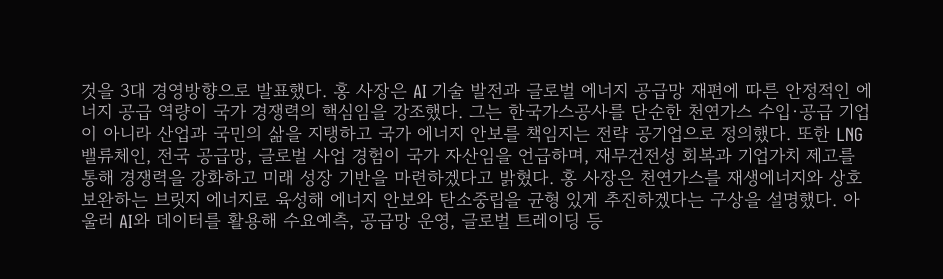것을 3대 경영방향으로 발표했다. 홍 사장은 AI 기술 발전과 글로벌 에너지 공급망 재편에 따른 안정적인 에너지 공급 역량이 국가 경쟁력의 핵심임을 강조했다. 그는 한국가스공사를 단순한 천연가스 수입·공급 기업이 아니라 산업과 국민의 삶을 지탱하고 국가 에너지 안보를 책임지는 전략 공기업으로 정의했다. 또한 LNG 밸류체인, 전국 공급망, 글로벌 사업 경험이 국가 자산임을 언급하며, 재무건전성 회복과 기업가치 제고를 통해 경쟁력을 강화하고 미래 성장 기반을 마련하겠다고 밝혔다. 홍 사장은 천연가스를 재생에너지와 상호 보완하는 브릿지 에너지로 육성해 에너지 안보와 탄소중립을 균형 있게 추진하겠다는 구상을 설명했다. 아울러 AI와 데이터를 활용해 수요예측, 공급망 운영, 글로벌 트레이딩 등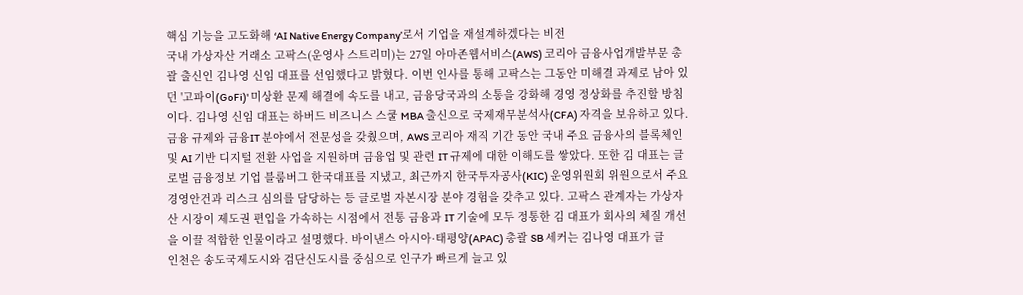핵심 기능을 고도화해 ‘AI Native Energy Company’로서 기업을 재설계하겠다는 비전
국내 가상자산 거래소 고팍스(운영사 스트리미)는 27일 아마존웹서비스(AWS) 코리아 금융사업개발부문 총괄 출신인 김나영 신임 대표를 선임했다고 밝혔다. 이번 인사를 통해 고팍스는 그동안 미해결 과제로 남아 있던 '고파이(GoFi)' 미상환 문제 해결에 속도를 내고, 금융당국과의 소통을 강화해 경영 정상화를 추진할 방침이다. 김나영 신임 대표는 하버드 비즈니스 스쿨 MBA 출신으로 국제재무분석사(CFA) 자격을 보유하고 있다. 금융 규제와 금융IT 분야에서 전문성을 갖췄으며, AWS 코리아 재직 기간 동안 국내 주요 금융사의 블록체인 및 AI 기반 디지털 전환 사업을 지원하며 금융업 및 관련 IT 규제에 대한 이해도를 쌓았다. 또한 김 대표는 글로벌 금융정보 기업 블룸버그 한국대표를 지냈고, 최근까지 한국투자공사(KIC) 운영위원회 위원으로서 주요 경영안건과 리스크 심의를 담당하는 등 글로벌 자본시장 분야 경험을 갖추고 있다. 고팍스 관계자는 가상자산 시장이 제도권 편입을 가속하는 시점에서 전통 금융과 IT 기술에 모두 정통한 김 대표가 회사의 체질 개선을 이끌 적합한 인물이라고 설명했다. 바이낸스 아시아·태평양(APAC) 총괄 SB 세커는 김나영 대표가 글
인천은 송도국제도시와 검단신도시를 중심으로 인구가 빠르게 늘고 있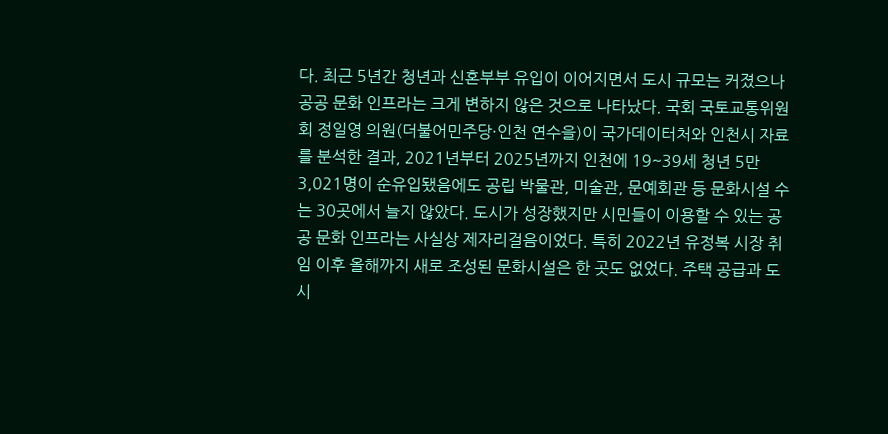다. 최근 5년간 청년과 신혼부부 유입이 이어지면서 도시 규모는 커졌으나 공공 문화 인프라는 크게 변하지 않은 것으로 나타났다. 국회 국토교통위원회 정일영 의원(더불어민주당·인천 연수을)이 국가데이터처와 인천시 자료를 분석한 결과, 2021년부터 2025년까지 인천에 19~39세 청년 5만3,021명이 순유입됐음에도 공립 박물관, 미술관, 문예회관 등 문화시설 수는 30곳에서 늘지 않았다. 도시가 성장했지만 시민들이 이용할 수 있는 공공 문화 인프라는 사실상 제자리걸음이었다. 특히 2022년 유정복 시장 취임 이후 올해까지 새로 조성된 문화시설은 한 곳도 없었다. 주택 공급과 도시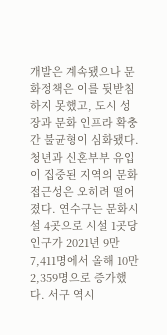개발은 계속됐으나 문화정책은 이를 뒷받침하지 못했고, 도시 성장과 문화 인프라 확충 간 불균형이 심화됐다. 청년과 신혼부부 유입이 집중된 지역의 문화 접근성은 오히려 떨어졌다. 연수구는 문화시설 4곳으로 시설 1곳당 인구가 2021년 9만7,411명에서 올해 10만2,359명으로 증가했다. 서구 역시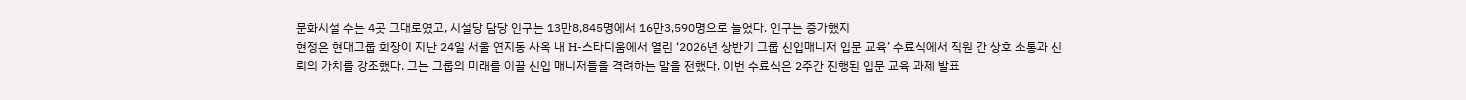문화시설 수는 4곳 그대로였고, 시설당 담당 인구는 13만8,845명에서 16만3,590명으로 늘었다. 인구는 증가했지
현정은 현대그룹 회장이 지난 24일 서울 연지동 사옥 내 H-스타디움에서 열린 ‘2026년 상반기 그룹 신입매니저 입문 교육’ 수료식에서 직원 간 상호 소통과 신뢰의 가치를 강조했다. 그는 그룹의 미래를 이끌 신입 매니저들을 격려하는 말을 전했다. 이번 수료식은 2주간 진행된 입문 교육 과제 발표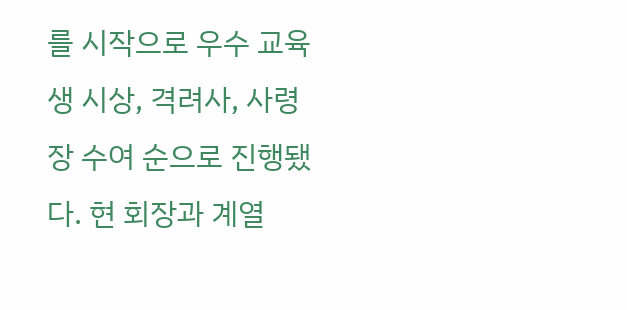를 시작으로 우수 교육생 시상, 격려사, 사령장 수여 순으로 진행됐다. 현 회장과 계열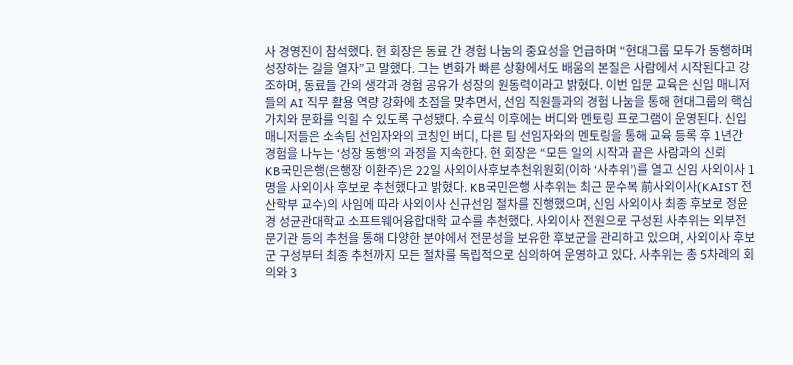사 경영진이 참석했다. 현 회장은 동료 간 경험 나눔의 중요성을 언급하며 “현대그룹 모두가 동행하며 성장하는 길을 열자”고 말했다. 그는 변화가 빠른 상황에서도 배움의 본질은 사람에서 시작된다고 강조하며, 동료들 간의 생각과 경험 공유가 성장의 원동력이라고 밝혔다. 이번 입문 교육은 신입 매니저들의 AI 직무 활용 역량 강화에 초점을 맞추면서, 선임 직원들과의 경험 나눔을 통해 현대그룹의 핵심 가치와 문화를 익힐 수 있도록 구성됐다. 수료식 이후에는 버디와 멘토링 프로그램이 운영된다. 신입 매니저들은 소속팀 선임자와의 코칭인 버디, 다른 팀 선임자와의 멘토링을 통해 교육 등록 후 1년간 경험을 나누는 ‘성장 동행’의 과정을 지속한다. 현 회장은 “모든 일의 시작과 끝은 사람과의 신뢰
KB국민은행(은행장 이환주)은 22일 사외이사후보추천위원회(이하 ‘사추위’)를 열고 신임 사외이사 1명을 사외이사 후보로 추천했다고 밝혔다. KB국민은행 사추위는 최근 문수복 前사외이사(KAIST 전산학부 교수)의 사임에 따라 사외이사 신규선임 절차를 진행했으며, 신임 사외이사 최종 후보로 정윤경 성균관대학교 소프트웨어융합대학 교수를 추천했다. 사외이사 전원으로 구성된 사추위는 외부전문기관 등의 추천을 통해 다양한 분야에서 전문성을 보유한 후보군을 관리하고 있으며, 사외이사 후보군 구성부터 최종 추천까지 모든 절차를 독립적으로 심의하여 운영하고 있다. 사추위는 총 5차례의 회의와 3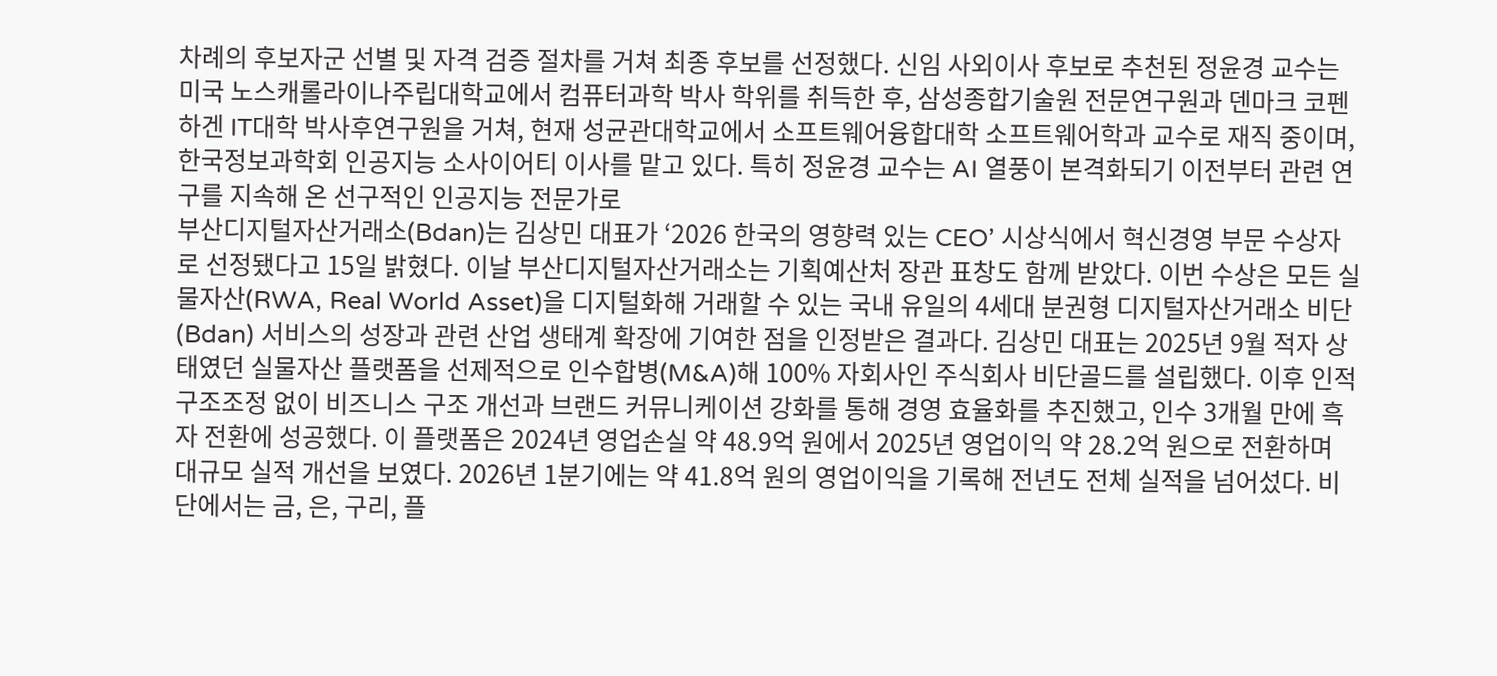차례의 후보자군 선별 및 자격 검증 절차를 거쳐 최종 후보를 선정했다. 신임 사외이사 후보로 추천된 정윤경 교수는 미국 노스캐롤라이나주립대학교에서 컴퓨터과학 박사 학위를 취득한 후, 삼성종합기술원 전문연구원과 덴마크 코펜하겐 IT대학 박사후연구원을 거쳐, 현재 성균관대학교에서 소프트웨어융합대학 소프트웨어학과 교수로 재직 중이며, 한국정보과학회 인공지능 소사이어티 이사를 맡고 있다. 특히 정윤경 교수는 AI 열풍이 본격화되기 이전부터 관련 연구를 지속해 온 선구적인 인공지능 전문가로
부산디지털자산거래소(Bdan)는 김상민 대표가 ‘2026 한국의 영향력 있는 CEO’ 시상식에서 혁신경영 부문 수상자로 선정됐다고 15일 밝혔다. 이날 부산디지털자산거래소는 기획예산처 장관 표창도 함께 받았다. 이번 수상은 모든 실물자산(RWA, Real World Asset)을 디지털화해 거래할 수 있는 국내 유일의 4세대 분권형 디지털자산거래소 비단(Bdan) 서비스의 성장과 관련 산업 생태계 확장에 기여한 점을 인정받은 결과다. 김상민 대표는 2025년 9월 적자 상태였던 실물자산 플랫폼을 선제적으로 인수합병(M&A)해 100% 자회사인 주식회사 비단골드를 설립했다. 이후 인적 구조조정 없이 비즈니스 구조 개선과 브랜드 커뮤니케이션 강화를 통해 경영 효율화를 추진했고, 인수 3개월 만에 흑자 전환에 성공했다. 이 플랫폼은 2024년 영업손실 약 48.9억 원에서 2025년 영업이익 약 28.2억 원으로 전환하며 대규모 실적 개선을 보였다. 2026년 1분기에는 약 41.8억 원의 영업이익을 기록해 전년도 전체 실적을 넘어섰다. 비단에서는 금, 은, 구리, 플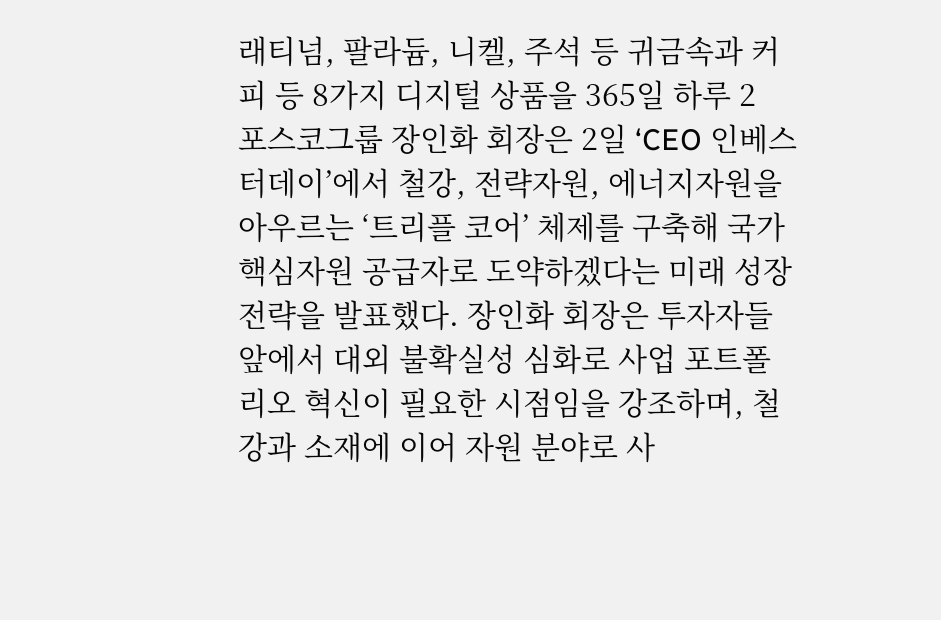래티넘, 팔라듐, 니켈, 주석 등 귀금속과 커피 등 8가지 디지털 상품을 365일 하루 2
포스코그룹 장인화 회장은 2일 ‘CEO 인베스터데이’에서 철강, 전략자원, 에너지자원을 아우르는 ‘트리플 코어’ 체제를 구축해 국가 핵심자원 공급자로 도약하겠다는 미래 성장 전략을 발표했다. 장인화 회장은 투자자들 앞에서 대외 불확실성 심화로 사업 포트폴리오 혁신이 필요한 시점임을 강조하며, 철강과 소재에 이어 자원 분야로 사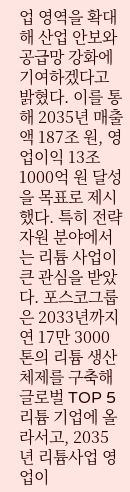업 영역을 확대해 산업 안보와 공급망 강화에 기여하겠다고 밝혔다. 이를 통해 2035년 매출액 187조 원, 영업이익 13조 1000억 원 달성을 목표로 제시했다. 특히 전략자원 분야에서는 리튬 사업이 큰 관심을 받았다. 포스코그룹은 2033년까지 연 17만 3000톤의 리튬 생산 체제를 구축해 글로벌 TOP 5 리튬 기업에 올라서고, 2035년 리튬사업 영업이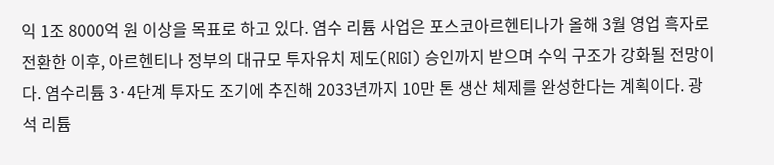익 1조 8000억 원 이상을 목표로 하고 있다. 염수 리튬 사업은 포스코아르헨티나가 올해 3월 영업 흑자로 전환한 이후, 아르헨티나 정부의 대규모 투자유치 제도(RIGI) 승인까지 받으며 수익 구조가 강화될 전망이다. 염수리튬 3·4단계 투자도 조기에 추진해 2033년까지 10만 톤 생산 체제를 완성한다는 계획이다. 광석 리튬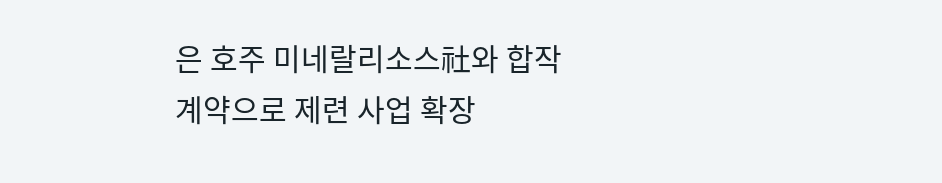은 호주 미네랄리소스社와 합작 계약으로 제련 사업 확장